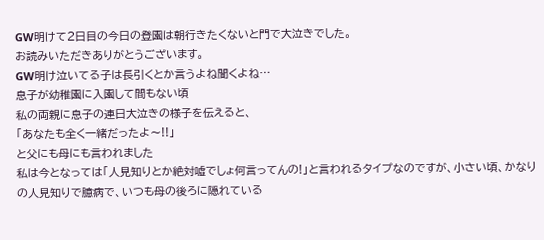GW明けて2日目の今日の登園は朝行きたくないと門で大泣きでした。
お読みいただきありがとうございます。
GW明け泣いてる子は長引くとか言うよね聞くよね…
息子が幼稚園に入園して間もない頃
私の両親に息子の連日大泣きの様子を伝えると、
「あなたも全く一緒だったよ〜!!」
と父にも母にも言われました
私は今となっては「人見知りとか絶対嘘でしょ何言ってんの!」と言われるタイプなのですが、小さい頃、かなりの人見知りで臆病で、いつも母の後ろに隠れている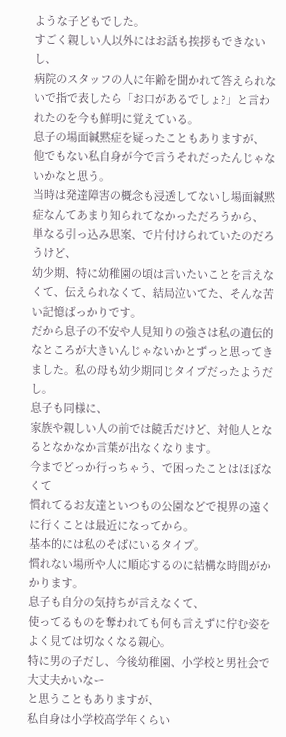ような子どもでした。
すごく親しい人以外にはお話も挨拶もできないし、
病院のスタッフの人に年齢を聞かれて答えられないで指で表したら「お口があるでしょ?」と言われたのを今も鮮明に覚えている。
息子の場面緘黙症を疑ったこともありますが、
他でもない私自身が今で言うそれだったんじゃないかなと思う。
当時は発達障害の概念も浸透してないし場面緘黙症なんてあまり知られてなかっただろうから、
単なる引っ込み思案、で片付けられていたのだろうけど、
幼少期、特に幼稚園の頃は言いたいことを言えなくて、伝えられなくて、結局泣いてた、そんな苦い記憶ばっかりです。
だから息子の不安や人見知りの強さは私の遺伝的なところが大きいんじゃないかとずっと思ってきました。私の母も幼少期同じタイプだったようだし。
息子も同様に、
家族や親しい人の前では饒舌だけど、対他人となるとなかなか言葉が出なくなります。
今までどっか行っちゃう、で困ったことはほぼなくて
慣れてるお友達といつもの公園などで視界の遠くに行くことは最近になってから。
基本的には私のそばにいるタイプ。
慣れない場所や人に順応するのに結構な時間がかかります。
息子も自分の気持ちが言えなくて、
使ってるものを奪われても何も言えずに佇む姿をよく見ては切なくなる親心。
特に男の子だし、今後幼稚園、小学校と男社会で大丈夫かいなー
と思うこともありますが、
私自身は小学校高学年くらい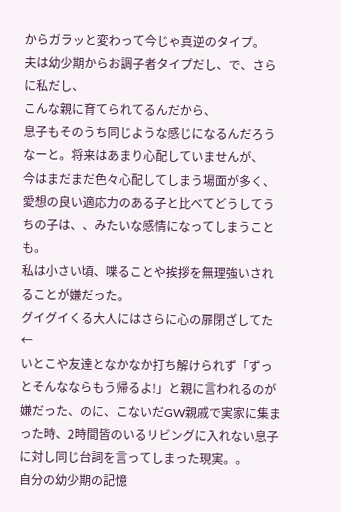からガラッと変わって今じゃ真逆のタイプ。
夫は幼少期からお調子者タイプだし、で、さらに私だし、
こんな親に育てられてるんだから、
息子もそのうち同じような感じになるんだろうなーと。将来はあまり心配していませんが、
今はまだまだ色々心配してしまう場面が多く、
愛想の良い適応力のある子と比べてどうしてうちの子は、、みたいな感情になってしまうことも。
私は小さい頃、喋ることや挨拶を無理強いされることが嫌だった。
グイグイくる大人にはさらに心の扉閉ざしてた←
いとこや友達となかなか打ち解けられず「ずっとそんなならもう帰るよ!」と親に言われるのが嫌だった、のに、こないだGW親戚で実家に集まった時、2時間皆のいるリビングに入れない息子に対し同じ台詞を言ってしまった現実。。
自分の幼少期の記憶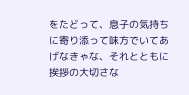をたどって、息子の気持ちに寄り添って味方でいてあげなきゃな、それとともに挨拶の大切さな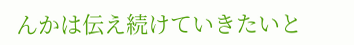んかは伝え続けていきたいと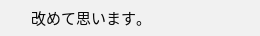改めて思います。